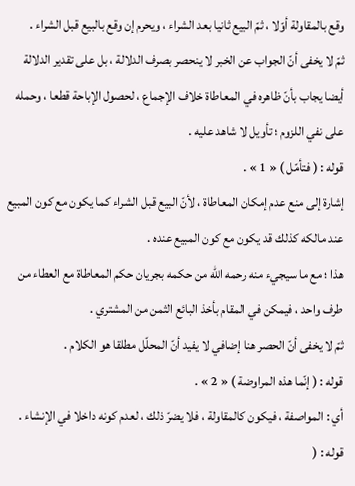وقع بالمقاولة أوّلا ، ثمّ البيع ثانيا بعد الشراء ، ويحرم إن وقع بالبيع قبل الشراء .
ثمّ لا يخفى أنّ الجواب عن الخبر لا ينحصر بصرف الدلالة ، بل على تقدير الدلالة أيضا يجاب بأنّ ظاهره في المعاطاة خلاف الإجماع ، لحصول الإباحة قطعا ، وحمله على نفي اللزوم ؛ تأويل لا شاهد عليه .
قوله : ( فتأمّل ) « 1 » .
إشارة إلى منع عدم إمكان المعاطاة ، لأنّ البيع قبل الشراء كما يكون مع كون المبيع عند مالكه كذلك قد يكون مع كون المبيع عنده .
هذا ؛ مع ما سيجيء منه رحمه اللّه من حكمه بجريان حكم المعاطاة مع العطاء من طرف واحد ، فيمكن في المقام بأخذ البائع الثمن من المشتري .
ثمّ لا يخفى أنّ الحصر هنا إضافي لا يفيد أنّ المحلّل مطلقا هو الكلام .
قوله : ( إنّما هذه المراوضة ) « 2 » .
أي : المواصفة ، فيكون كالمقاولة ، فلا يضرّ ذلك ، لعدم كونه داخلا في الإنشاء .
قوله : (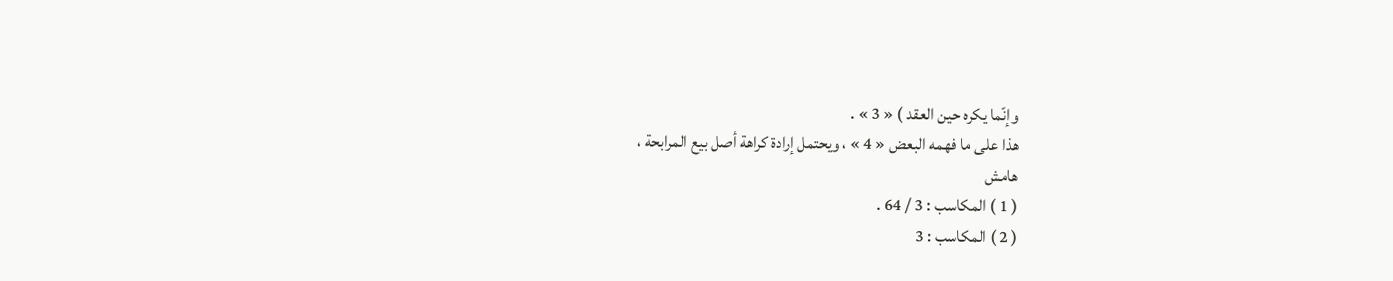وإنّما يكره حين العقد ) « 3 » .
هذا على ما فهمه البعض « 4 » ، ويحتمل إرادة كراهة أصل بيع المرابحة ،
هامش
( 1 ) المكاسب : 3 / 64 .
( 2 ) المكاسب : 3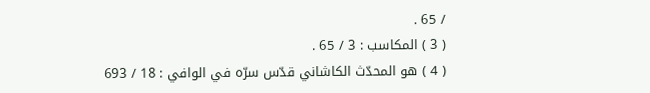/ 65 .
( 3 ) المكاسب : 3 / 65 .
( 4 ) هو المحدّث الكاشاني قدّس سرّه في الوافي : 18 / 693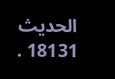الحديث 18131 .